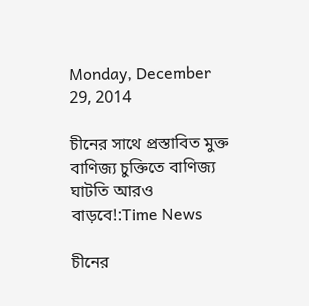Monday, December 29, 2014

চীনের সাথে প্রস্তাবিত মুক্ত বাণিজ্য চুক্তিতে বাণিজ্য ঘাটতি আরও বাড়বে!:Time News

চীনের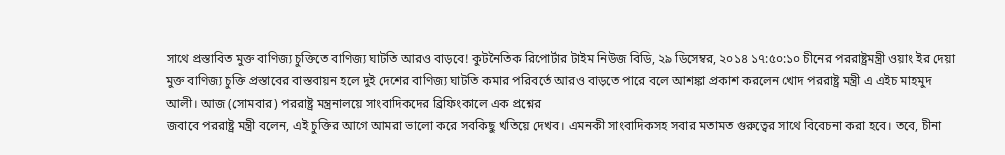সাথে প্রস্তাবিত মুক্ত বাণিজ্য চুক্তিতে বাণিজ্য ঘাটতি আরও বাড়বে! কুটনৈতিক রিপোর্টার টাইম নিউজ বিডি, ২৯ ডিসেম্বর, ২০১৪ ১৭:৫০:১০ চীনের পররাষ্ট্রমন্ত্রী ওয়াং ইর দেয়া মুক্ত বাণিজ্য চুক্তি প্রস্তাবের বাস্তবায়ন হলে দুই দেশের বাণিজ্য ঘাটতি কমার পরিবর্তে আরও বাড়তে পারে বলে আশঙ্কা প্রকাশ করলেন খোদ পররাষ্ট্র মন্ত্রী এ এইচ মাহমুদ আলী। আজ (সোমবার) পররাষ্ট্র মন্ত্রনালয়ে সাংবাদিকদের ব্রিফিংকালে এক প্রশ্নের
জবাবে পররাষ্ট্র মন্ত্রী বলেন, এই চুক্তির আগে আমরা ভালো করে সবকিছু খতিয়ে দেখব। এমনকী সাংবাদিকসহ সবার মতামত গুরুত্বের সাথে বিবেচনা করা হবে। তবে, চীনা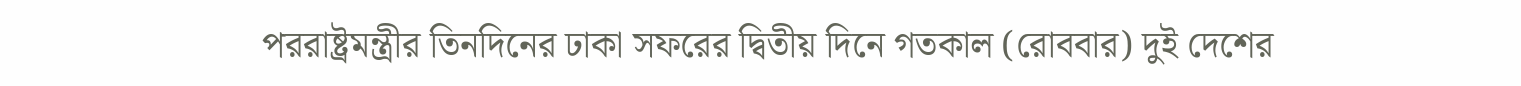পররাষ্ট্রমন্ত্রীর তিনদিনের ঢাকা সফরের দ্বিতীয় দিনে গতকাল (রোববার) দুই দেশের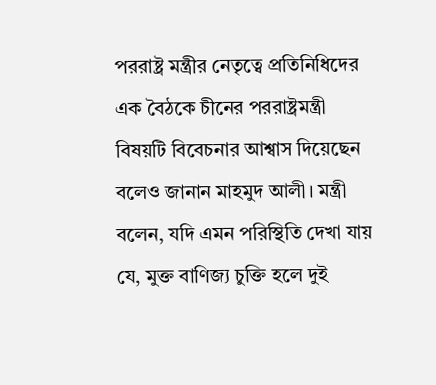পররাষ্ট্র মন্ত্রীর নেতৃত্বে প্রতিনিধিদের এক বৈঠকে চীনের পররাষ্ট্রমন্ত্রী বিষয়টি বিবেচনার আশ্বাস দিয়েছেন বলেও জানান মাহমুদ আলী। মন্ত্রী বলেন, যদি এমন পরিস্থিতি দেখা যায় যে, মুক্ত বাণিজ্য চুক্তি হলে দুই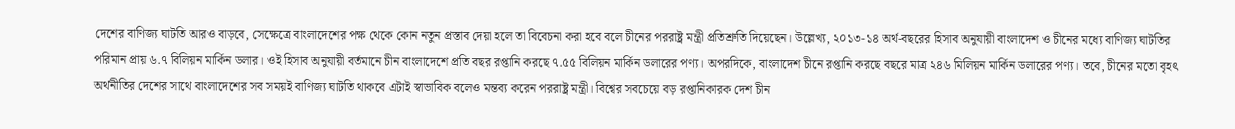দেশের বাণিজ্য ঘাটতি আরও বাড়বে, সেক্ষেত্রে বাংলাদেশের পক্ষ থেকে কোন নতুন প্রস্তাব দেয়া হলে তা বিবেচনা করা হবে বলে চীনের পররাষ্ট্র মন্ত্রী প্রতিশ্রুতি দিয়েছেন। উল্লেখ্য, ২০১৩-১৪ অর্থ-বছরের হিসাব অনুযায়ী বাংলাদেশ ও চীনের মধ্যে বাণিজ্য ঘাটতির পরিমান প্রায় ৬.৭ বিলিয়ন মার্কিন ডলার। ওই হিসাব অনুযায়ী বর্তমানে চীন বাংলাদেশে প্রতি বছর রপ্তানি করছে ৭.৫৫ বিলিয়ন মার্কিন ডলারের পণ্য। অপরদিকে, বাংলাদেশ চীনে রপ্তানি করছে বছরে মাত্র ২৪৬ মিলিয়ন মার্কিন ডলারের পণ্য। তবে, চীনের মতো বৃহৎ অর্থনীতির দেশের সাথে বাংলাদেশের সব সময়ই বাণিজ্য ঘাটতি থাকবে এটাই স্বাভাবিক বলেও মন্তব্য করেন পররাষ্ট্র মন্ত্রী। বিশ্বের সবচেয়ে বড় রপ্তানিকারক দেশ চীন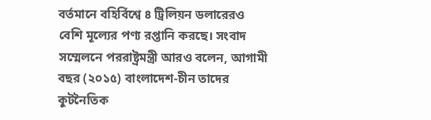বর্তমানে বহির্বিশ্বে ৪ ট্রিলিয়ন ডলারেরও বেশি মূল্যের পণ্য রপ্তানি করছে। সংবাদ সম্মেলনে পররাষ্ট্রমন্ত্রী আরও বলেন, আগামী বছর (২০১৫) বাংলাদেশ-চীন তাদের কুটনৈতিক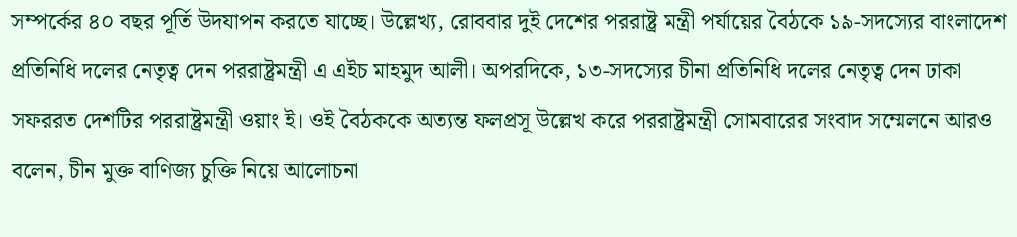সম্পর্কের ৪০ বছর পূর্তি উদযাপন করতে যাচ্ছে। উল্লেখ্য, রোববার দুই দেশের পররাষ্ট্র মন্ত্রী পর্যায়ের বৈঠকে ১৯-সদস্যের বাংলাদেশ প্রতিনিধি দলের নেতৃত্ব দেন পররাষ্ট্রমন্ত্রী এ এইচ মাহমুদ আলী। অপরদিকে, ১৩-সদস্যের চীনা প্রতিনিধি দলের নেতৃত্ব দেন ঢাকা সফররত দেশটির পররাষ্ট্রমন্ত্রী ওয়াং ই। ওই বৈঠককে অত্যন্ত ফলপ্রসূ উল্লেখ করে পররাষ্ট্রমন্ত্রী সোমবারের সংবাদ সম্মেলনে আরও বলেন, চীন মুক্ত বাণিজ্য চুক্তি নিয়ে আলোচনা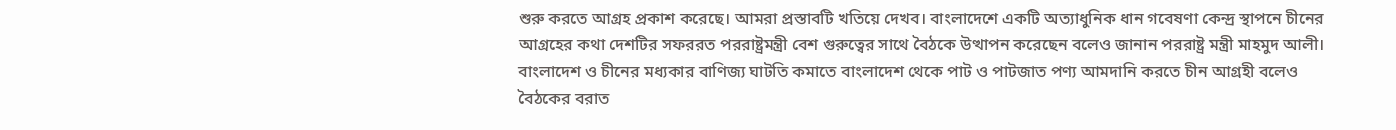শুরু করতে আগ্রহ প্রকাশ করেছে। আমরা প্রস্তাবটি খতিয়ে দেখব। বাংলাদেশে একটি অত্যাধুনিক ধান গবেষণা কেন্দ্র স্থাপনে চীনের আগ্রহের কথা দেশটির সফররত পররাষ্ট্রমন্ত্রী বেশ গুরুত্বের সাথে বৈঠকে উত্থাপন করেছেন বলেও জানান পররাষ্ট্র মন্ত্রী মাহমুদ আলী। বাংলাদেশ ও চীনের মধ্যকার বাণিজ্য ঘাটতি কমাতে বাংলাদেশ থেকে পাট ও পাটজাত পণ্য আমদানি করতে চীন আগ্রহী বলেও বৈঠকের বরাত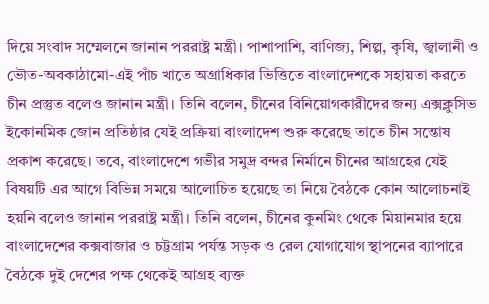দিয়ে সংবাদ সম্মেলনে জানান পররাষ্ট্র মন্ত্রী। পাশাপাশি, বাণিজ্য, শিল্প, কৃষি, জ্বালানী ও ভৌত-অবকাঠামো-এই পাঁচ খাতে অগ্রাধিকার ভিত্তিতে বাংলাদেশকে সহায়তা করতে চীন প্রস্তুত বলেও জানান মন্ত্রী। তিনি বলেন, চীনের বিনিয়োগকারীদের জন্য এক্সক্লুসিভ ইকোনমিক জোন প্রতিষ্ঠার যেই প্রক্রিয়া বাংলাদেশ শুরু করেছে তাতে চীন সন্তোষ প্রকাশ করেছে। তবে, বাংলাদেশে গভীর সমুদ্র বন্দর নির্মানে চীনের আগ্রহের যেই বিষয়টি এর আগে বিভিন্ন সময়ে আলোচিত হয়েছে তা নিয়ে বৈঠকে কোন আলোচনাই হয়নি বলেও জানান পররাষ্ট্র মন্ত্রী। তিনি বলেন, চীনের কুনমিং থেকে মিয়ানমার হয়ে বাংলাদেশের কক্সবাজার ও চট্টগ্রাম পর্যন্ত সড়ক ও রেল যোগাযোগ স্থাপনের ব্যাপারে বৈঠকে দুই দেশের পক্ষ থেকেই আগ্রহ ব্যক্ত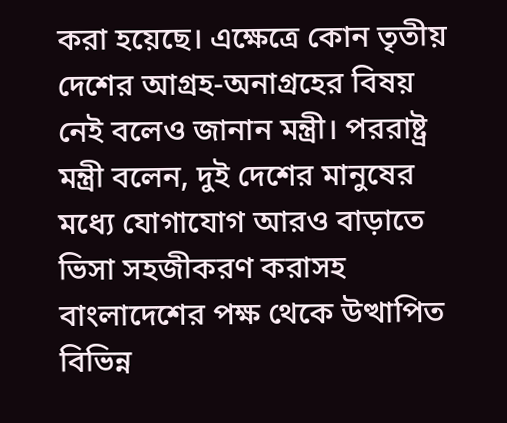করা হয়েছে। এক্ষেত্রে কোন তৃতীয় দেশের আগ্রহ-অনাগ্রহের বিষয় নেই বলেও জানান মন্ত্রী। পররাষ্ট্র মন্ত্রী বলেন, দুই দেশের মানুষের মধ্যে যোগাযোগ আরও বাড়াতে ভিসা সহজীকরণ করাসহ বাংলাদেশের পক্ষ থেকে উত্থাপিত বিভিন্ন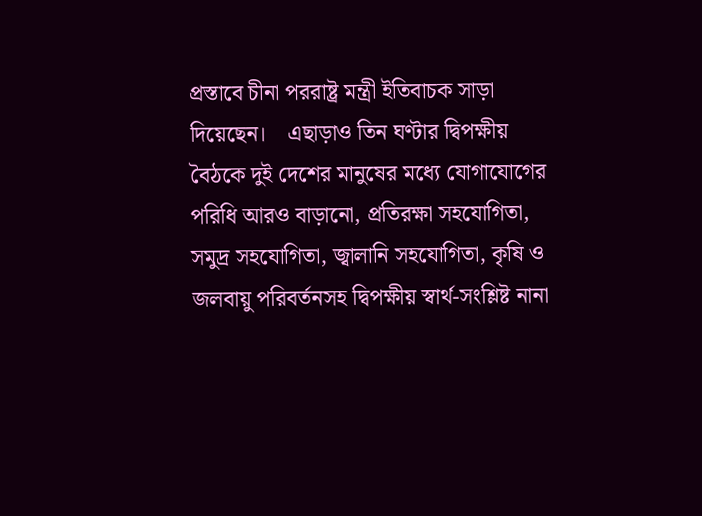প্রস্তাবে চীনা পররাষ্ট্র মন্ত্রী ইতিবাচক সাড়া দিয়েছেন।    এছাড়াও তিন ঘণ্টার দ্বিপক্ষীয় বৈঠকে দুই দেশের মানুষের মধ্যে যোগাযোগের পরিধি আরও বাড়ানো, প্রতিরক্ষা সহযোগিতা, সমুদ্র সহযোগিতা, জ্বালানি সহযোগিতা, কৃষি ও জলবায়ু পরিবর্তনসহ দ্বিপক্ষীয় স্বার্থ-সংশ্লিষ্ট নানা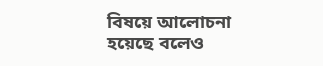বিষয়ে আলোচনা হয়েছে বলেও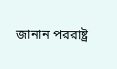জানান পররাষ্ট্র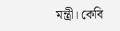মন্ত্রী। কেবি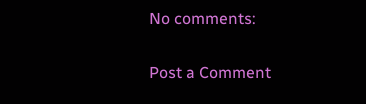No comments:

Post a Comment